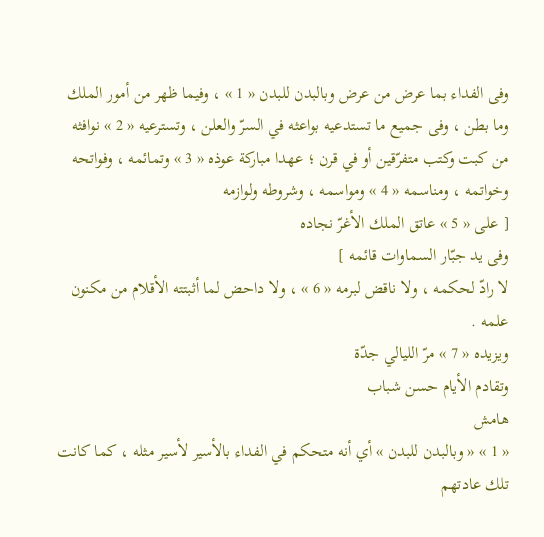وفى الفداء بما عرض من عرض وبالبدن للبدن « 1 » ، وفيما ظهر من أمور الملك وما بطن ، وفى جميع ما تستدعيه بواعثه في السرّ والعلن ، وتسترعيه « 2 » نوافثه من كبت وكتب متفرّقين أو في قرن ؛ عهدا مباركة عوذه « 3 » وتمائمه ، وفواتحه وخواتمه ، ومناسمه « 4 » ومواسمه ، وشروطه ولوازمه
[ على « 5 » عاتق الملك الأغرّ نجاده
وفى يد جبّار السماوات قائمه ]
لا رادّ لحكمه ، ولا ناقض لبرمه « 6 » ، ولا داحض لما أثبتته الأقلام من مكنون علمه .
ويزيده « 7 » مرّ الليالي جدّة
وتقادم الأيام حسن شباب
هامش
« 1 » « وبالبدن للبدن » أي أنه متحكم في الفداء بالأسير لأسير مثله ، كما كانت تلك عادتهم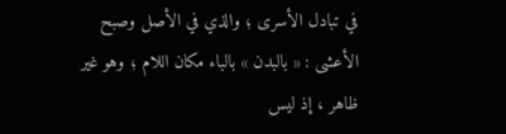في تبادل الأسرى ؛ والذي في الأصل وصبح الأعشى : « بالبدن » بالباء مكان اللام ؛ وهو غير ظاهر ، إذ ليس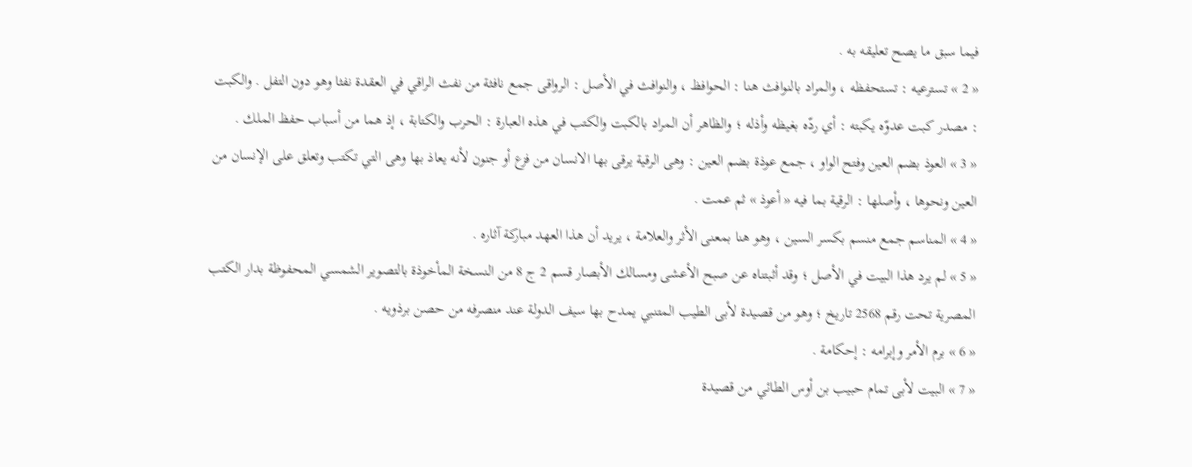فيما سبق ما يصح تعليقه به .
« 2 » تسترعيه : تستحفظه ، والمراد بالنوافث هنا : الحوافظ ، والنوافث في الأصل : الرواقى جمع نافثة من نفث الراقي في العقدة نفثا وهو دون التفل . والكبت : مصدر كبت عدوّه يكبته : أي ردّه بغيظه وأذله ؛ والظاهر أن المراد بالكبت والكتب في هذه العبارة : الحرب والكتابة ، إذ هما من أسباب حفظ الملك .
« 3 » العوذ بضم العين وفتح الواو ، جمع عوذة بضم العين : وهى الرقية يرقى بها الانسان من فزع أو جنون لأنه يعاذ بها وهى التي تكتب وتعلق على الإنسان من العين ونحوها ، وأصلها : الرقية بما فيه « أعوذ » ثم عمت .
« 4 » المناسم جمع منسم بكسر السين ، وهو هنا بمعنى الأثر والعلامة ، يريد أن هذا العهد مباركة آثاره .
« 5 » لم يرد هذا البيت في الأصل ؛ وقد أثبتناه عن صبح الأعشى ومسالك الأبصار قسم 2 ج 8 من النسخة المأخوذة بالتصوير الشمسي المحفوظة بدار الكتب المصرية تحت رقم 2568 تاريخ ؛ وهو من قصيدة لأبى الطيب المتنبي يمدح بها سيف الدولة عند منصرفه من حصن برذويه .
« 6 » برم الأمر وإبرامه : إحكامة .
« 7 » البيت لأبى تمام حبيب بن أوس الطائي من قصيدة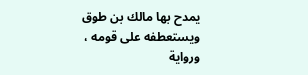يمدح بها مالك بن طوق ويستعطفه على قومه ، ورواية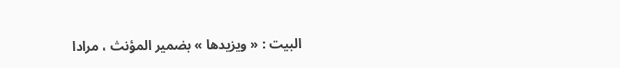البيت : « ويزيدها » بضمير المؤنث ، مرادا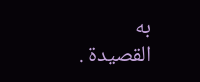به القصيدة .